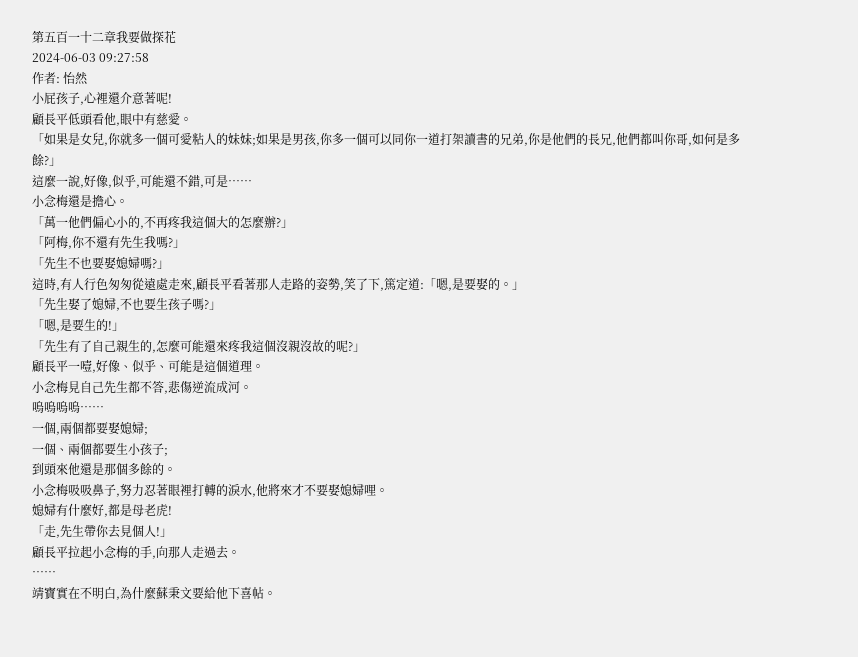第五百一十二章我要做探花
2024-06-03 09:27:58
作者: 怡然
小屁孩子,心裡還介意著呢!
顧長平低頭看他,眼中有慈愛。
「如果是女兒,你就多一個可愛粘人的妹妹;如果是男孩,你多一個可以同你一道打架讀書的兄弟,你是他們的長兄,他們都叫你哥,如何是多餘?」
這麼一說,好像,似乎,可能還不錯,可是……
小念梅還是擔心。
「萬一他們偏心小的,不再疼我這個大的怎麼辦?」
「阿梅,你不還有先生我嗎?」
「先生不也要娶媳婦嗎?」
這時,有人行色匆匆從遠處走來,顧長平看著那人走路的姿勢,笑了下,篤定道:「嗯,是要娶的。」
「先生娶了媳婦,不也要生孩子嗎?」
「嗯,是要生的!」
「先生有了自己親生的,怎麼可能還來疼我這個沒親沒故的呢?」
顧長平一噎,好像、似乎、可能是這個道理。
小念梅見自己先生都不答,悲傷逆流成河。
嗚嗚嗚嗚……
一個,兩個都要娶媳婦;
一個、兩個都要生小孩子;
到頭來他還是那個多餘的。
小念梅吸吸鼻子,努力忍著眼裡打轉的淚水,他將來才不要娶媳婦哩。
媳婦有什麼好,都是母老虎!
「走,先生帶你去見個人!」
顧長平拉起小念梅的手,向那人走過去。
……
靖寶實在不明白,為什麼蘇秉文要給他下喜帖。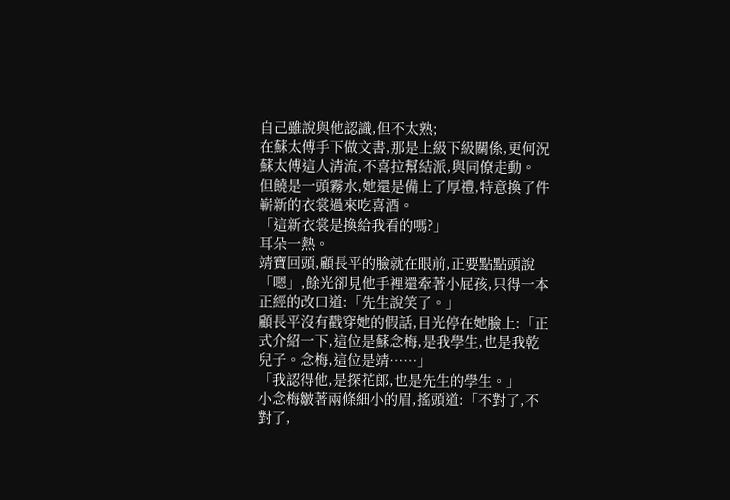自己雖說與他認識,但不太熟;
在蘇太傅手下做文書,那是上級下級關係,更何況蘇太傅這人清流,不喜拉幫結派,與同僚走動。
但饒是一頭霧水,她還是備上了厚禮,特意換了件嶄新的衣裳過來吃喜酒。
「這新衣裳是換給我看的嗎?」
耳朵一熱。
靖寶回頭,顧長平的臉就在眼前,正要點點頭說「嗯」,餘光卻見他手裡還牽著小屁孩,只得一本正經的改口道:「先生說笑了。」
顧長平沒有戳穿她的假話,目光停在她臉上:「正式介紹一下,這位是蘇念梅,是我學生,也是我乾兒子。念梅,這位是靖……」
「我認得他,是探花郎,也是先生的學生。」
小念梅皺著兩條細小的眉,搖頭道:「不對了,不對了,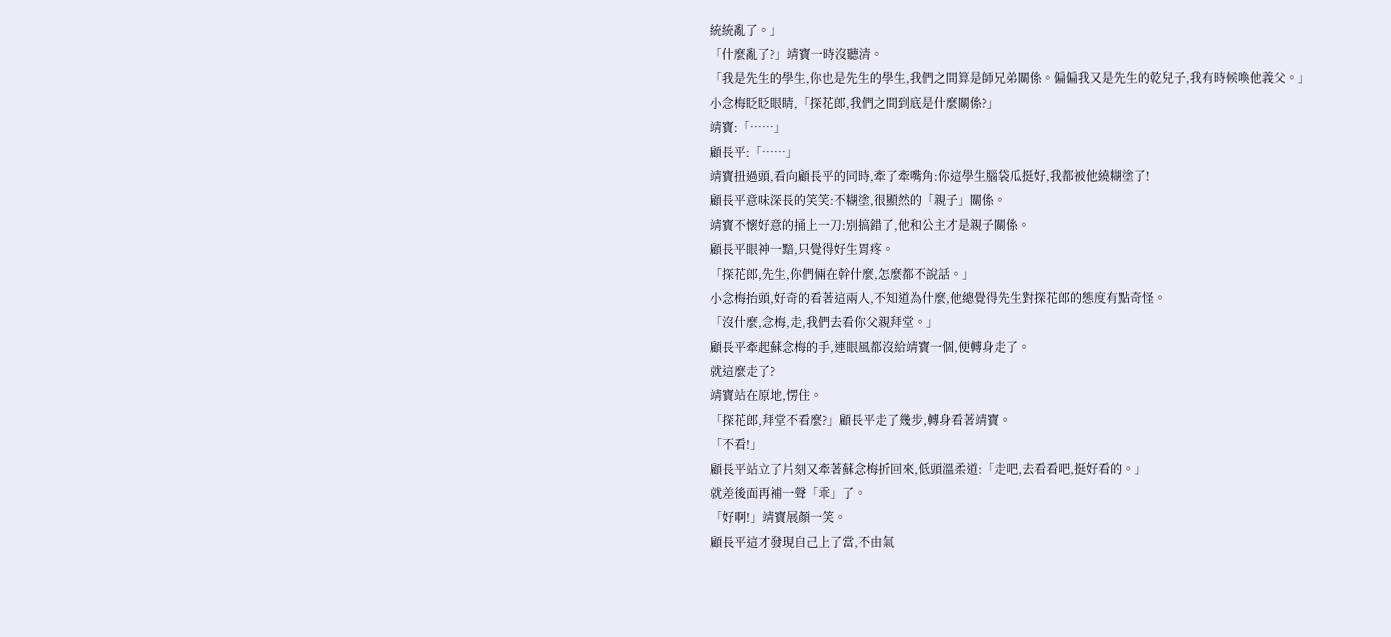統統亂了。」
「什麼亂了?」靖寶一時沒聽清。
「我是先生的學生,你也是先生的學生,我們之間算是師兄弟關係。偏偏我又是先生的乾兒子,我有時候喚他義父。」
小念梅眨眨眼睛,「探花郎,我們之間到底是什麼關係?」
靖寶:「……」
顧長平:「……」
靖寶扭過頭,看向顧長平的同時,牽了牽嘴角:你這學生腦袋瓜挺好,我都被他繞糊塗了!
顧長平意味深長的笑笑:不糊塗,很顯然的「親子」關係。
靖寶不懷好意的捅上一刀:別搞錯了,他和公主才是親子關係。
顧長平眼神一黯,只覺得好生胃疼。
「探花郎,先生,你們倆在幹什麼,怎麼都不說話。」
小念梅抬頭,好奇的看著這兩人,不知道為什麼,他總覺得先生對探花郎的態度有點奇怪。
「沒什麼,念梅,走,我們去看你父親拜堂。」
顧長平牽起蘇念梅的手,連眼風都沒給靖寶一個,便轉身走了。
就這麼走了?
靖寶站在原地,愣住。
「探花郎,拜堂不看麼?」顧長平走了幾步,轉身看著靖寶。
「不看!」
顧長平站立了片刻又牽著蘇念梅折回來,低頭溫柔道:「走吧,去看看吧,挺好看的。」
就差後面再補一聲「乖」了。
「好啊!」靖寶展顏一笑。
顧長平這才發現自己上了當,不由氣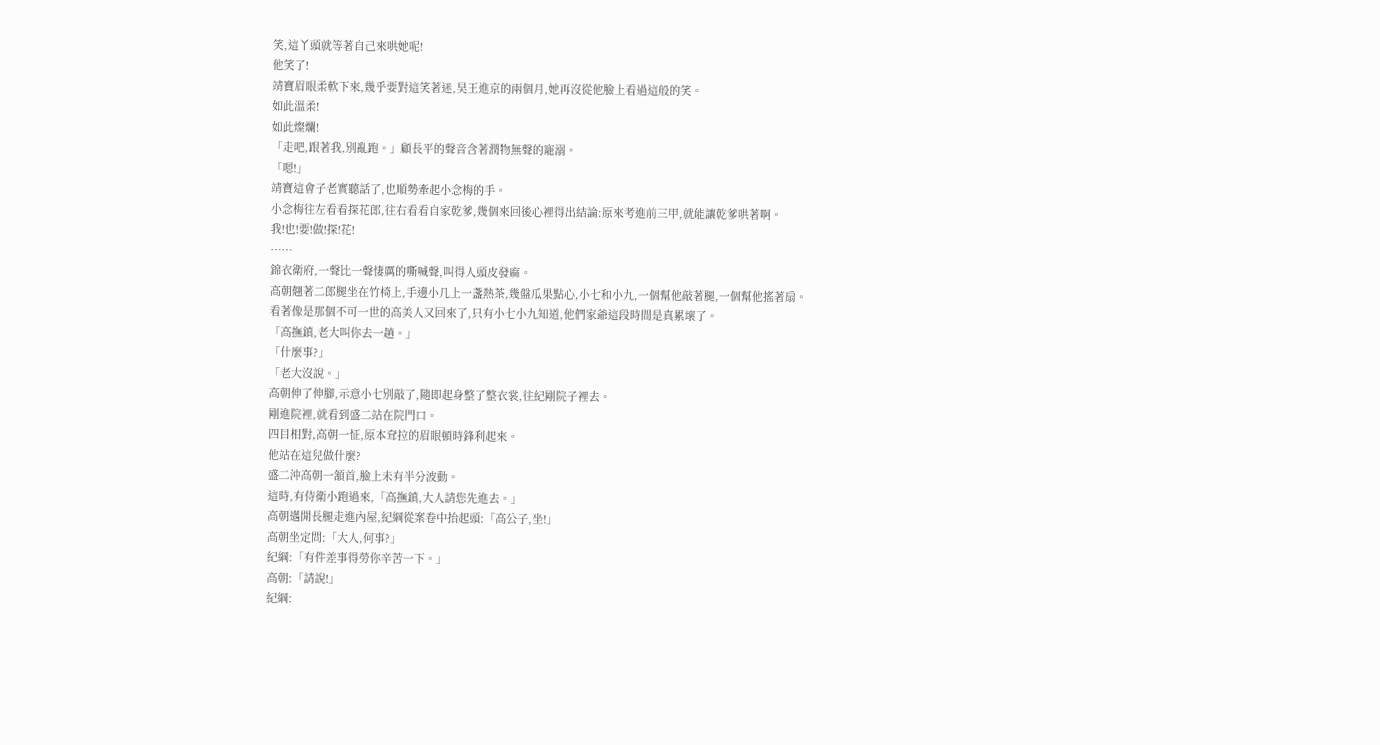笑,這丫頭就等著自己來哄她呢!
他笑了!
靖寶眉眼柔軟下來,幾乎要對這笑著迷,昊王進京的兩個月,她再沒從他臉上看過這般的笑。
如此溫柔!
如此燦爛!
「走吧,跟著我,別亂跑。」顧長平的聲音含著潤物無聲的寵溺。
「嗯!」
靖寶這會子老實聽話了,也順勢牽起小念梅的手。
小念梅往左看看探花郎,往右看看自家乾爹,幾個來回後心裡得出結論:原來考進前三甲,就能讓乾爹哄著啊。
我!也!要!做!探!花!
……
錦衣衛府,一聲比一聲悽厲的嘶喊聲,叫得人頭皮發麻。
高朝翹著二郎腿坐在竹椅上,手邊小几上一盞熱茶,幾盤瓜果點心,小七和小九,一個幫他敲著腿,一個幫他搖著扇。
看著像是那個不可一世的高美人又回來了,只有小七小九知道,他們家爺這段時間是真累壞了。
「高撫鎮,老大叫你去一趟。」
「什麼事?」
「老大沒說。」
高朝伸了伸腳,示意小七別敲了,隨即起身整了整衣裳,往紀剛院子裡去。
剛進院裡,就看到盛二站在院門口。
四目相對,高朝一怔,原本耷拉的眉眼頓時鋒利起來。
他站在這兒做什麼?
盛二沖高朝一頷首,臉上未有半分波動。
這時,有侍衛小跑過來,「高撫鎮,大人請您先進去。」
高朝邁開長腿走進內屋,紀綱從案卷中抬起頭:「高公子,坐!」
高朝坐定問:「大人,何事?」
紀綱:「有件差事得勞你辛苦一下。」
高朝:「請說!」
紀綱: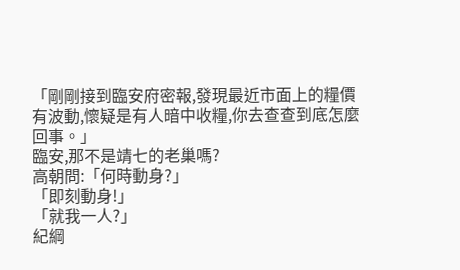「剛剛接到臨安府密報,發現最近市面上的糧價有波動,懷疑是有人暗中收糧,你去查查到底怎麼回事。」
臨安,那不是靖七的老巢嗎?
高朝問:「何時動身?」
「即刻動身!」
「就我一人?」
紀綱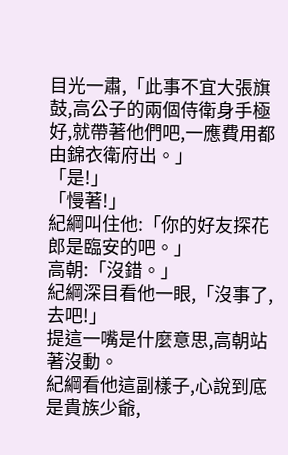目光一肅,「此事不宜大張旗鼓,高公子的兩個侍衛身手極好,就帶著他們吧,一應費用都由錦衣衛府出。」
「是!」
「慢著!」
紀綱叫住他:「你的好友探花郎是臨安的吧。」
高朝:「沒錯。」
紀綱深目看他一眼,「沒事了,去吧!」
提這一嘴是什麼意思,高朝站著沒動。
紀綱看他這副樣子,心說到底是貴族少爺,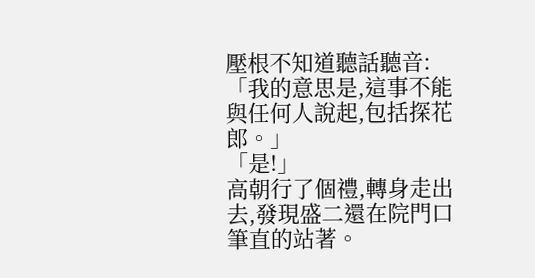壓根不知道聽話聽音:「我的意思是,這事不能與任何人說起,包括探花郎。」
「是!」
高朝行了個禮,轉身走出去,發現盛二還在院門口筆直的站著。